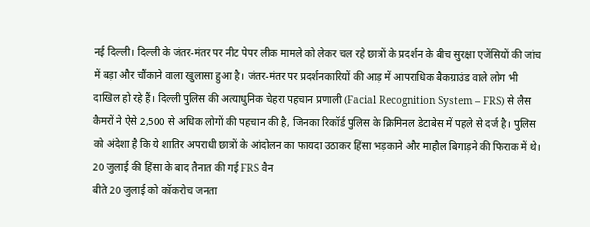नई दिल्ली। दिल्ली के जंतर-मंतर पर नीट पेपर लीक मामले को लेकर चल रहे छात्रों के प्रदर्शन के बीच सुरक्षा एजेंसियों की जांच में बड़ा और चौंकाने वाला खुलासा हुआ है। जंतर-मंतर पर प्रदर्शनकारियों की आड़ में आपराधिक बैकग्राउंड वाले लोग भी दाखिल हो रहे हैं। दिल्ली पुलिस की अत्याधुनिक चेहरा पहचान प्रणाली (Facial Recognition System – FRS) से लैस कैमरों ने ऐसे 2,500 से अधिक लोगों की पहचान की है, जिनका रिकॉर्ड पुलिस के क्रिमिनल डेटाबेस में पहले से दर्ज है। पुलिस को अंदेशा है कि ये शातिर अपराधी छात्रों के आंदोलन का फायदा उठाकर हिंसा भड़काने और माहौल बिगाड़ने की फिराक में थे।
20 जुलाई की हिंसा के बाद तैनात की गई FRS वैन
बीते 20 जुलाई को कॉकरोच जनता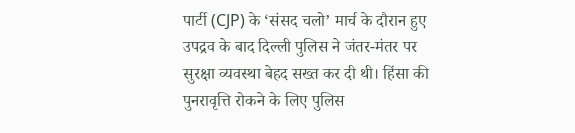पार्टी (CJP) के ‘संसद चलो’ मार्च के दौरान हुए उपद्रव के बाद दिल्ली पुलिस ने जंतर-मंतर पर सुरक्षा व्यवस्था बेहद सख्त कर दी थी। हिंसा की पुनरावृत्ति रोकने के लिए पुलिस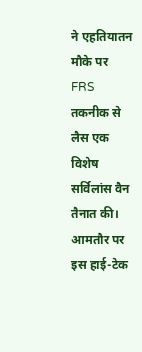ने एहतियातन मौके पर FRS तकनीक से लैस एक विशेष सर्विलांस वैन तैनात की। आमतौर पर इस हाई-टेक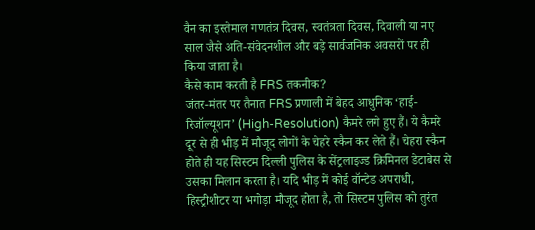वैन का इस्तेमाल गणतंत्र दिवस, स्वतंत्रता दिवस, दिवाली या नए साल जैसे अति-संवेदनशील और बड़े सार्वजनिक अवसरों पर ही किया जाता है।
कैसे काम करती है FRS तकनीक?
जंतर-मंतर पर तैनात FRS प्रणाली में बेहद आधुनिक ‘हाई-रिजॉल्यूशन’ (High-Resolution) कैमरे लगे हुए हैं। ये कैमरे दूर से ही भीड़ में मौजूद लोगों के चेहरे स्कैन कर लेते हैं। चेहरा स्कैन होते ही यह सिस्टम दिल्ली पुलिस के सेंट्रलाइज्ड क्रिमिनल डेटाबेस से उसका मिलान करता है। यदि भीड़ में कोई वॉन्टेड अपराधी, हिस्ट्रीशीटर या भगोड़ा मौजूद होता है, तो सिस्टम पुलिस को तुरंत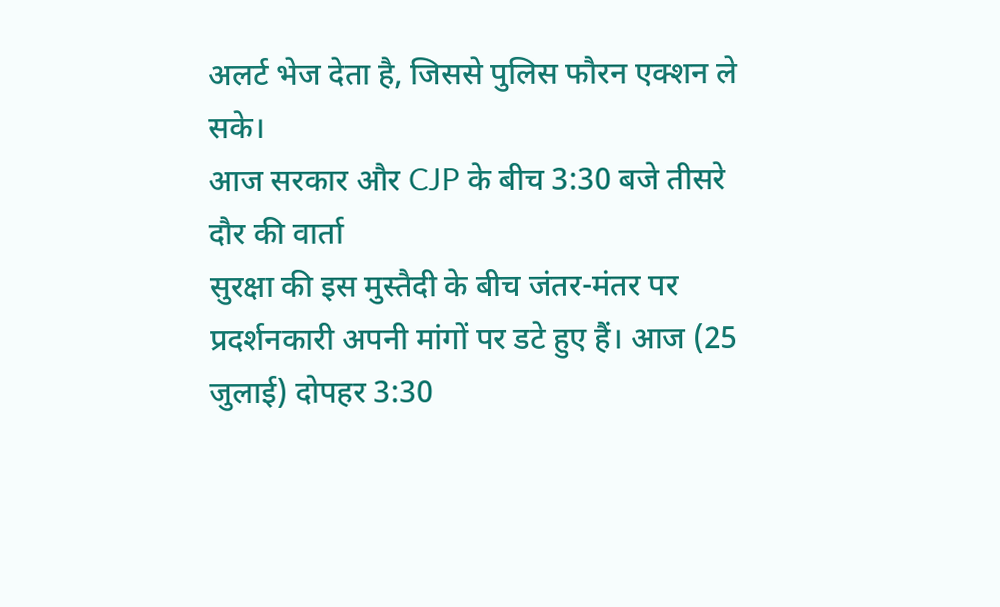अलर्ट भेज देता है, जिससे पुलिस फौरन एक्शन ले सके।
आज सरकार और CJP के बीच 3:30 बजे तीसरे दौर की वार्ता
सुरक्षा की इस मुस्तैदी के बीच जंतर-मंतर पर प्रदर्शनकारी अपनी मांगों पर डटे हुए हैं। आज (25 जुलाई) दोपहर 3:30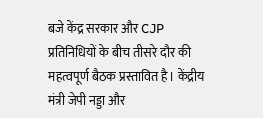बजे केंद्र सरकार और CJP प्रतिनिधियों के बीच तीसरे दौर की महत्वपूर्ण बैठक प्रस्तावित है। केंद्रीय मंत्री जेपी नड्डा और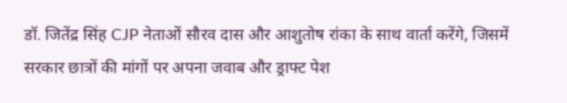डॉ. जितेंद्र सिंह CJP नेताओं सौरव दास और आशुतोष रांका के साथ वार्ता करेंगे, जिसमें सरकार छात्रों की मांगों पर अपना जवाब और ड्राफ्ट पेश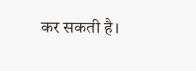कर सकती है।